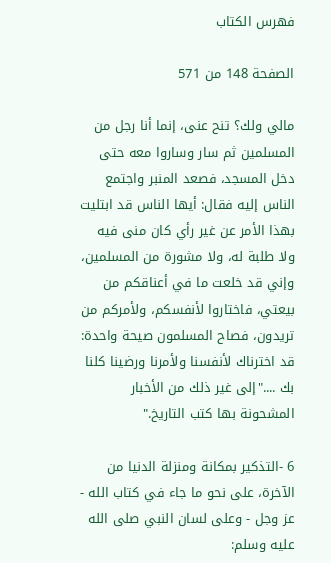فهرس الكتاب

الصفحة 148 من 571

مالي ولك؟ تنح عنى، إنما أنا رجل من المسلمين ثم سار وساروا معه حتى دخل المسجد، فصعد المنبر واجتمع الناس إليه فقال: أيها الناس قد ابتليت بهذا الأمر عن غير رأي كان منى فيه ولا طلبة له، ولا مشورة من المسلمين، وإني قد خلعت ما في أعناقكم من بيعتي، فاختاروا لأنفسكم، ولأمركم من تريدون، فصاح المسلمون صيحة واحدة: قد اخترناك لأنفسنا ولأمرنا ورضينا كلنا بك ...."إلى غير ذلك من الأخبار المشحونة بها كتب التاريخ."

6 -التذكير بمكانة ومنزلة الدنيا من الآخرة، على نحو ما جاء في كتاب الله - عز وجل - وعلى لسان النبي صلى الله عليه وسلم: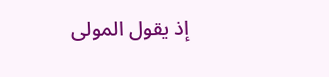إذ يقول المولى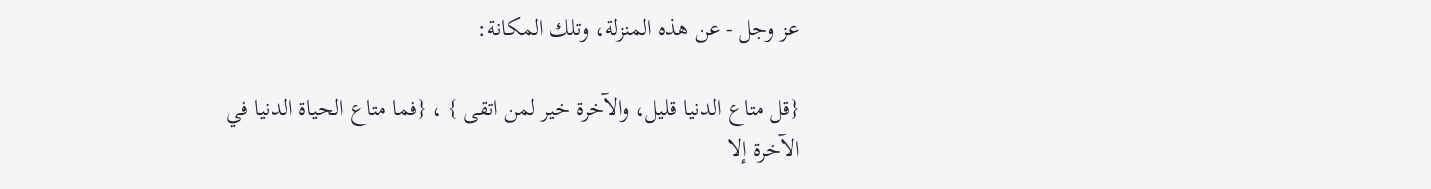عز وجل - عن هذه المنزلة، وتلك المكانة:

{قل متاع الدنيا قليل، والآخرة خير لمن اتقى } ، {فما متاع الحياة الدنيا في الآخرة إلا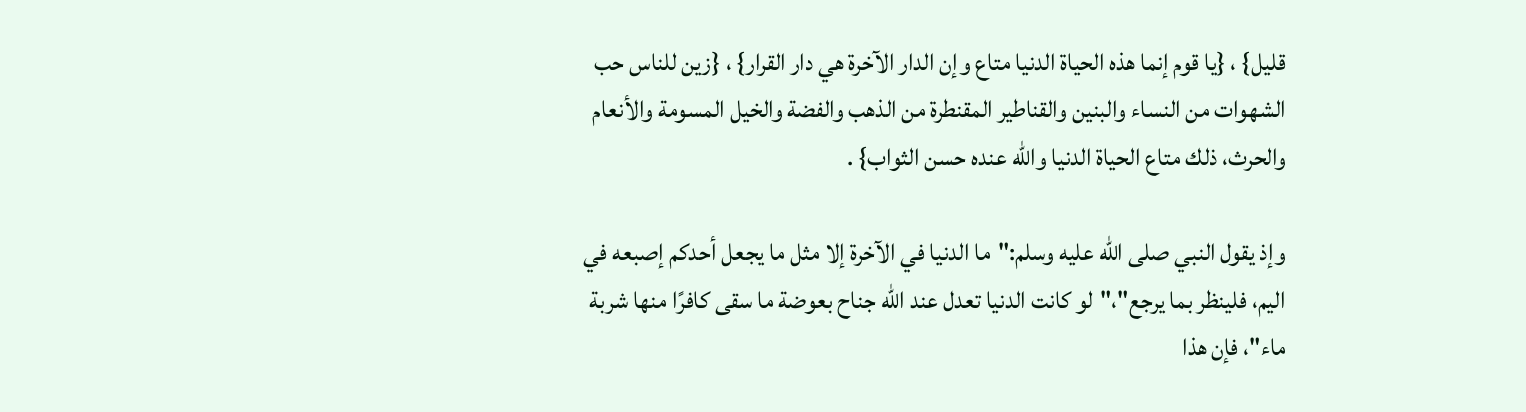قليل} ، {يا قوم إنما هذه الحياة الدنيا متاع وإن الدار الآخرة هي دار القرار} ، {زين للناس حب الشهوات من النساء والبنين والقناطير المقنطرة من الذهب والفضة والخيل المسومة والأنعام والحرث، ذلك متاع الحياة الدنيا والله عنده حسن الثواب} .

وإذ يقول النبي صلى الله عليه وسلم:"ما الدنيا في الآخرة إلا مثل ما يجعل أحدكم إصبعه في اليم، فلينظر بما يرجع"،"لو كانت الدنيا تعدل عند الله جناح بعوضة ما سقى كافرًا منها شربة ماء"، فإن هذا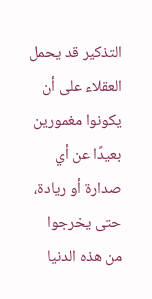التذكير قد يحمل العقلاء على أن يكونوا مغمورين بعيدًا عن أي صدارة أو ريادة، حتى يخرجوا من هذه الدنيا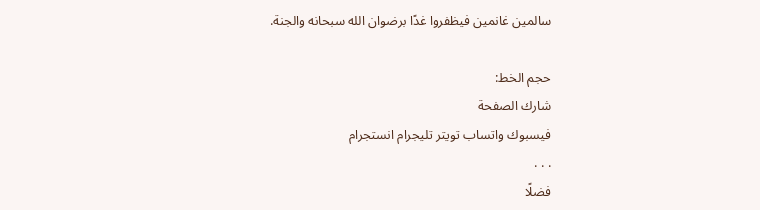سالمين غانمين فيظفروا غدًا برضوان الله سبحانه والجنة.

حجم الخط:
شارك الصفحة
فيسبوك واتساب تويتر تليجرام انستجرام
. . .
فضلًا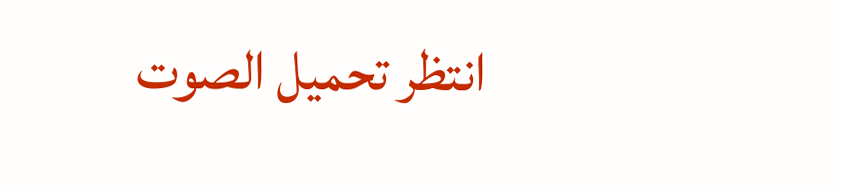انتظر تحميل الصوت